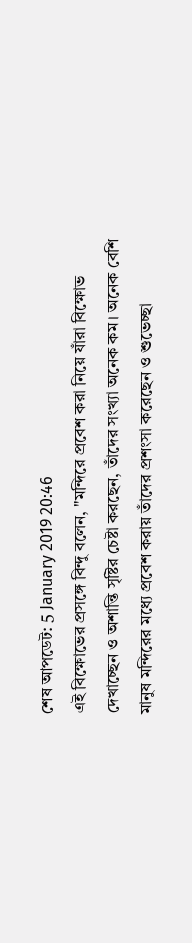শেষ আপডেট: 5 January 2019 20:46
এই বিক্ষোভের প্রসঙ্গে বিন্দু বলেন, "মন্দিরে প্রবেশ করা নিয়ে যাঁরা বিক্ষোভ দেখাচ্ছেন ও অশান্তি সৃষ্টির চেষ্টা করছেন, তাঁদের সংখ্যা অনেক কম। অনেক বেশি মানুষ মন্দিরের মধ্যে প্রবেশ করায় তাঁদের প্রশংসা করেছেন ও শুভেচ্ছা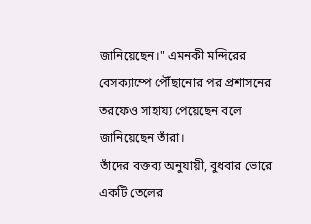জানিয়েছেন।" এমনকী মন্দিরের বেসক্যাম্পে পৌঁছানোর পর প্রশাসনের তরফেও সাহায্য পেয়েছেন বলে জানিয়েছেন তাঁরা।
তাঁদের বক্তব্য অনুযায়ী, বুধবার ভোরে একটি তেলের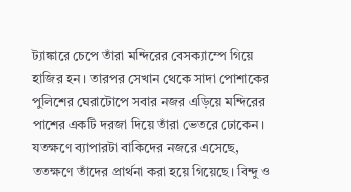ট্যাঙ্কারে চেপে তাঁরা মন্দিরের বেসক্যাম্পে গিয়ে হাজির হন। তারপর সেখান থেকে সাদা পোশাকের পুলিশের ঘেরাটোপে সবার নজর এড়িয়ে মন্দিরের পাশের একটি দরজা দিয়ে তাঁরা ভেতরে ঢোকেন। যতক্ষণে ব্যাপারটা বাকিদের নজরে এসেছে, ততক্ষণে তাঁদের প্রার্থনা করা হয়ে গিয়েছে। বিন্দু ও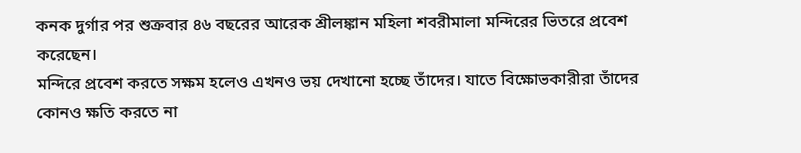কনক দুর্গার পর শুক্রবার ৪৬ বছরের আরেক শ্রীলঙ্কান মহিলা শবরীমালা মন্দিরের ভিতরে প্রবেশ করেছেন।
মন্দিরে প্রবেশ করতে সক্ষম হলেও এখনও ভয় দেখানো হচ্ছে তাঁদের। যাতে বিক্ষোভকারীরা তাঁদের কোনও ক্ষতি করতে না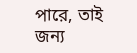পারে, তাই জন্য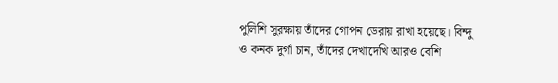পুলিশি সুরক্ষায় তাঁদের গোপন ডেরায় রাখা হয়েছে। বিন্দু ও কনক দুর্গা চান, তাঁদের দেখাদেখি আরও বেশি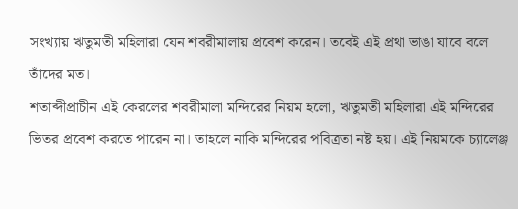সংখ্যায় ঋতুমতী মহিলারা যেন শবরীমালায় প্রবেশ করেন। তবেই এই প্রথা ভাঙা যাবে বলে তাঁদের মত।
শতাব্দীপ্রাচীন এই কেরলের শবরীমালা মন্দিরের নিয়ম হলো, ঋতুমতী মহিলারা এই মন্দিরের ভিতর প্রবেশ করতে পারেন না। তাহলে নাকি মন্দিরের পবিত্রতা নষ্ট হয়। এই নিয়মকে চ্যালেঞ্জ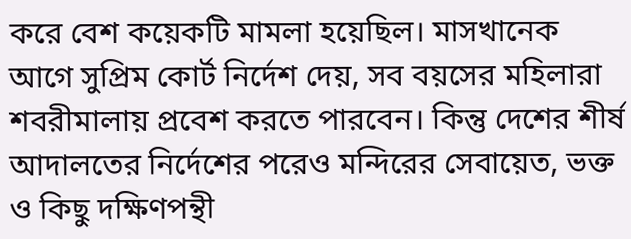করে বেশ কয়েকটি মামলা হয়েছিল। মাসখানেক আগে সুপ্রিম কোর্ট নির্দেশ দেয়, সব বয়সের মহিলারা শবরীমালায় প্রবেশ করতে পারবেন। কিন্তু দেশের শীর্ষ আদালতের নির্দেশের পরেও মন্দিরের সেবায়েত, ভক্ত ও কিছু দক্ষিণপন্থী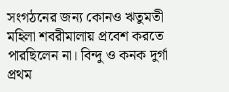সংগঠনের জন্য কোনও ঋতুমতী মহিলা শবরীমালায় প্রবেশ করতে পারছিলেন না। বিন্দু ও কনক দুর্গা প্রথম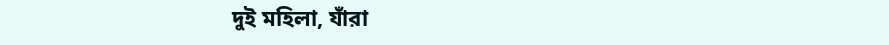দুই মহিলা, যাঁরা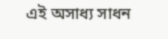এই অসাধ্য সাধন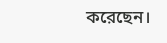করেছেন।